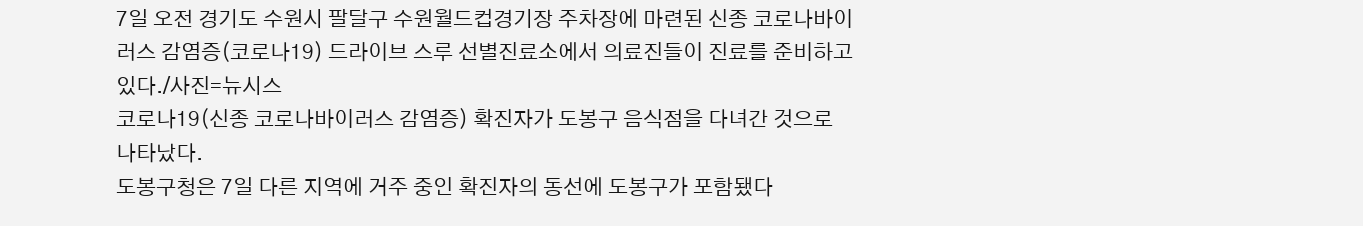7일 오전 경기도 수원시 팔달구 수원월드컵경기장 주차장에 마련된 신종 코로나바이러스 감염증(코로나19) 드라이브 스루 선별진료소에서 의료진들이 진료를 준비하고 있다./사진=뉴시스
코로나19(신종 코로나바이러스 감염증) 확진자가 도봉구 음식점을 다녀간 것으로 나타났다.
도봉구청은 7일 다른 지역에 거주 중인 확진자의 동선에 도봉구가 포함됐다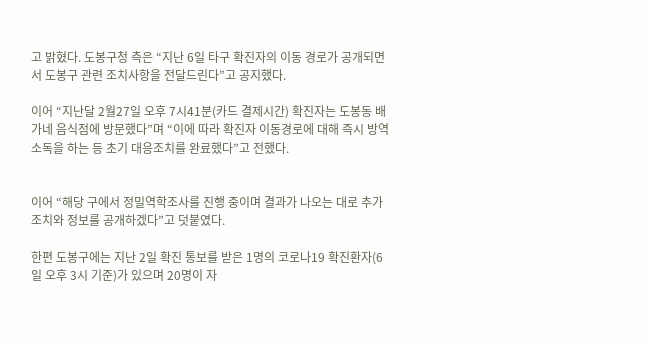고 밝혔다. 도봉구청 측은 “지난 6일 타구 확진자의 이동 경로가 공개되면서 도봉구 관련 조치사항을 전달드린다”고 공지했다.

이어 “지난달 2월27일 오후 7시41분(카드 결제시간) 확진자는 도봉동 배가네 음식점에 방문했다”며 “이에 따라 확진자 이동경로에 대해 즉시 방역 소독을 하는 등 초기 대응조치를 완료했다”고 전했다.


이어 “해당 구에서 정밀역학조사를 진행 중이며 결과가 나오는 대로 추가 조치와 정보를 공개하겠다”고 덧붙였다.

한편 도봉구에는 지난 2일 확진 통보를 받은 1명의 코로나19 확진환자(6일 오후 3시 기준)가 있으며 20명이 자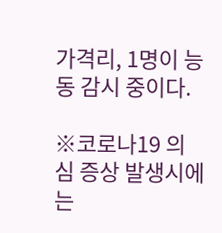가격리, 1명이 능동 감시 중이다.

※코로나19 의심 증상 발생시에는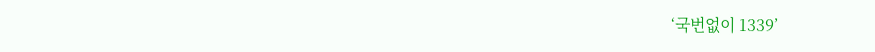‘국번없이 1339’